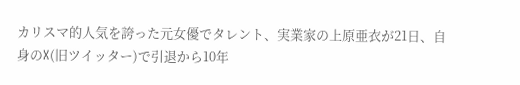カリスマ的人気を誇った元女優でタレント、実業家の上原亜衣が21日、自身のX(旧ツイッター)で引退から10年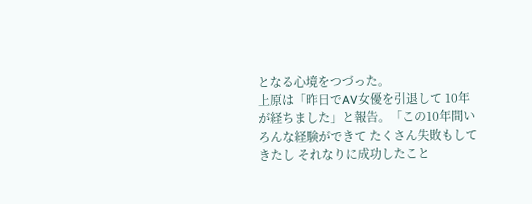となる心境をつづった。
上原は「昨日でAV女優を引退して 10年が経ちました」と報告。「この10年間いろんな経験ができて たくさん失敗もしてきたし それなりに成功したこと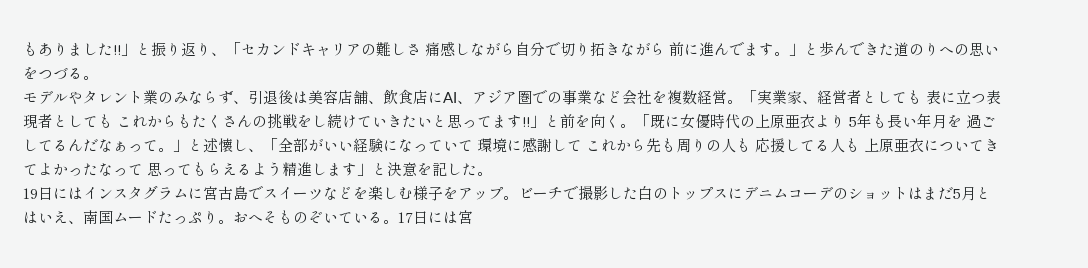もありました!!」と振り返り、「セカンドキャリアの難しさ 痛感しながら自分で切り拓きながら 前に進んでます。」と歩んできた道のりへの思いをつづる。
モデルやタレント業のみならず、引退後は美容店舗、飲食店にAI、アジア圏での事業など会社を複数経営。「実業家、経営者としても 表に立つ表現者としても これからもたくさんの挑戦をし続けていきたいと思ってます!!」と前を向く。「既に女優時代の上原亜衣より 5年も長い年月を 過ごしてるんだなぁって。」と述懐し、「全部がいい経験になっていて 環境に感謝して これから先も周りの人も 応援してる人も 上原亜衣についてきてよかったなって 思ってもらえるよう精進します」と決意を記した。
19日にはインスタグラムに宮古島でスイーツなどを楽しむ様子をアップ。ビーチで撮影した白のトップスにデニムコーデのショットはまだ5月とはいえ、南国ムードたっぷり。おへそものぞいている。17日には宮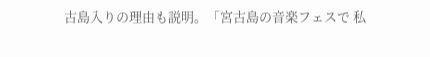古島入りの理由も説明。「宮古島の音楽フェスで 私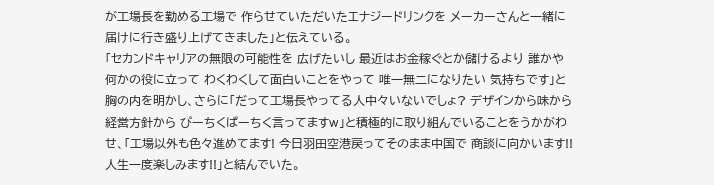が工場長を勤める工場で 作らせていただいたエナジードリンクを メーカーさんと一緒に 届けに行き盛り上げてきました」と伝えている。
「セカンドキャリアの無限の可能性を 広げたいし 最近はお金稼ぐとか儲けるより 誰かや何かの役に立って わくわくして面白いことをやって 唯一無二になりたい 気持ちです」と胸の内を明かし、さらに「だって工場長やってる人中々いないでしょ? デザインから味から経営方針から ぴーちくぱーちく言ってますw」と積極的に取り組んでいることをうかがわせ、「工場以外も色々進めてます! 今日羽田空港戻ってそのまま中国で 商談に向かいます!! 人生一度楽しみます!!」と結んでいた。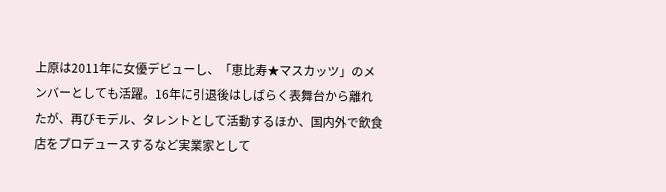上原は2011年に女優デビューし、「恵比寿★マスカッツ」のメンバーとしても活躍。16年に引退後はしばらく表舞台から離れたが、再びモデル、タレントとして活動するほか、国内外で飲食店をプロデュースするなど実業家として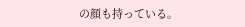の顔も持っている。